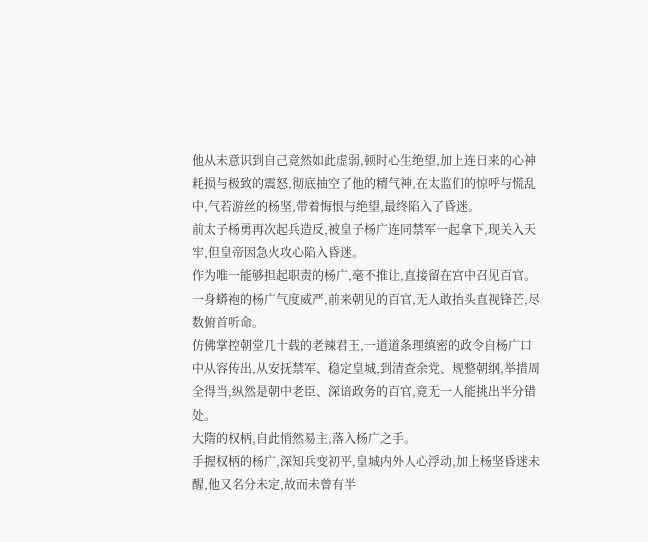他从未意识到自己竟然如此虚弱,顿时心生绝望,加上连日来的心神耗损与极致的震怒,彻底抽空了他的精气神,在太监们的惊呼与慌乱中,气若游丝的杨坚,带着悔恨与绝望,最终陷入了昏迷。
前太子杨勇再次起兵造反,被皇子杨广连同禁军一起拿下,现关入天牢,但皇帝因急火攻心陷入昏迷。
作为唯一能够担起职责的杨广,毫不推让,直接留在宫中召见百官。
一身蟒袍的杨广气度威严,前来朝见的百官,无人敢抬头直视锋芒,尽数俯首听命。
仿佛掌控朝堂几十载的老辣君王,一道道条理缜密的政令自杨广口中从容传出,从安抚禁军、稳定皇城,到清查余党、规整朝纲,举措周全得当,纵然是朝中老臣、深谙政务的百官,竟无一人能挑出半分错处。
大隋的权柄,自此悄然易主,落入杨广之手。
手握权柄的杨广,深知兵变初平,皇城内外人心浮动,加上杨坚昏迷未醒,他又名分未定,故而未曾有半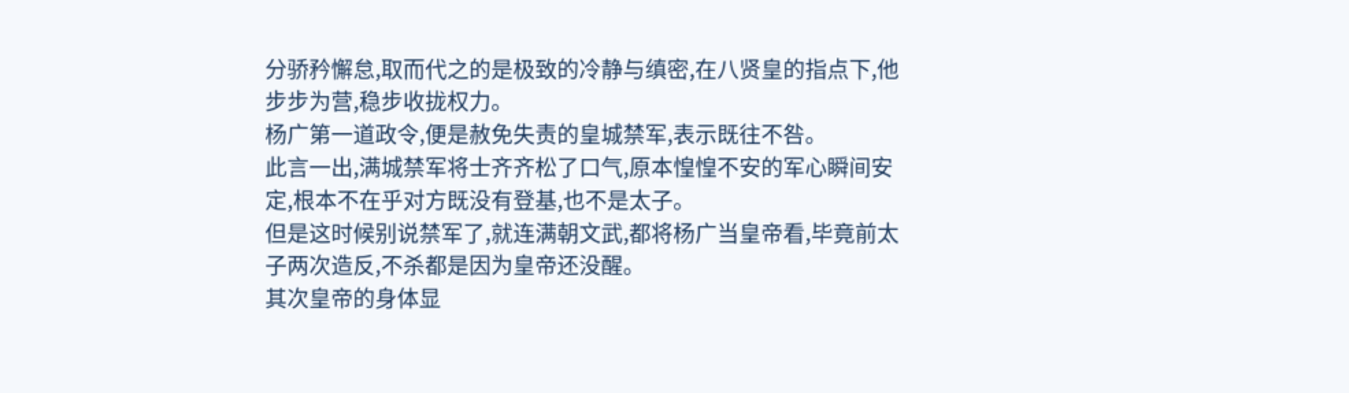分骄矜懈怠,取而代之的是极致的冷静与缜密,在八贤皇的指点下,他步步为营,稳步收拢权力。
杨广第一道政令,便是赦免失责的皇城禁军,表示既往不咎。
此言一出,满城禁军将士齐齐松了口气,原本惶惶不安的军心瞬间安定,根本不在乎对方既没有登基,也不是太子。
但是这时候别说禁军了,就连满朝文武,都将杨广当皇帝看,毕竟前太子两次造反,不杀都是因为皇帝还没醒。
其次皇帝的身体显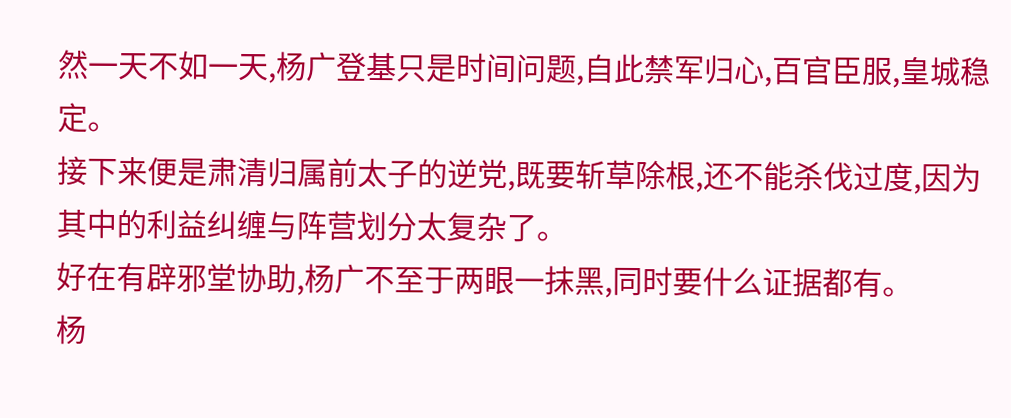然一天不如一天,杨广登基只是时间问题,自此禁军归心,百官臣服,皇城稳定。
接下来便是肃清归属前太子的逆党,既要斩草除根,还不能杀伐过度,因为其中的利益纠缠与阵营划分太复杂了。
好在有辟邪堂协助,杨广不至于两眼一抹黑,同时要什么证据都有。
杨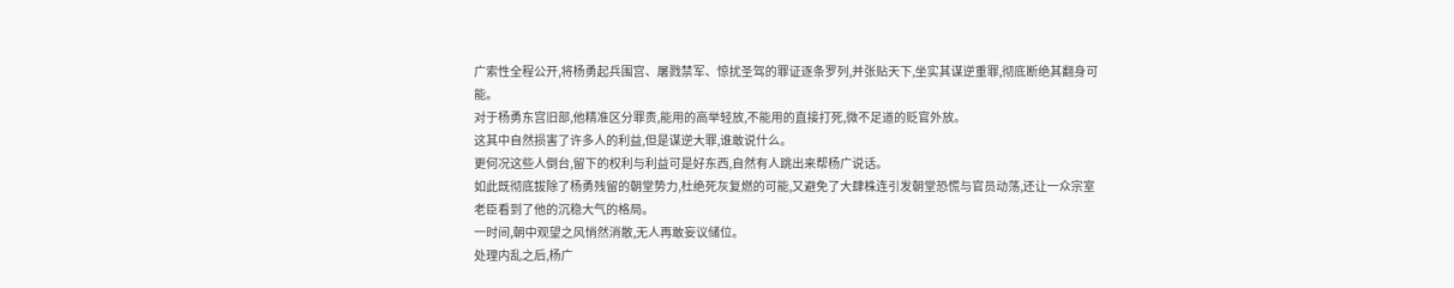广索性全程公开,将杨勇起兵围宫、屠戮禁军、惊扰圣驾的罪证逐条罗列,并张贴天下,坐实其谋逆重罪,彻底断绝其翻身可能。
对于杨勇东宫旧部,他精准区分罪责,能用的高举轻放,不能用的直接打死,微不足道的贬官外放。
这其中自然损害了许多人的利益,但是谋逆大罪,谁敢说什么。
更何况这些人倒台,留下的权利与利益可是好东西,自然有人跳出来帮杨广说话。
如此既彻底拔除了杨勇残留的朝堂势力,杜绝死灰复燃的可能,又避免了大肆株连引发朝堂恐慌与官员动荡,还让一众宗室老臣看到了他的沉稳大气的格局。
一时间,朝中观望之风悄然消散,无人再敢妄议储位。
处理内乱之后,杨广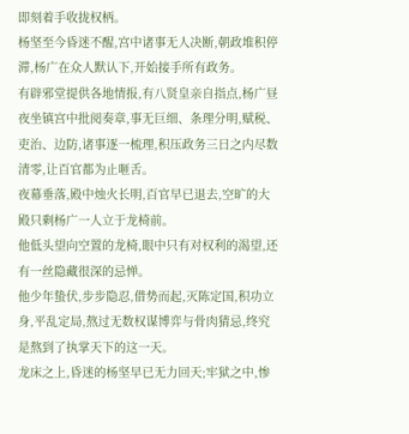即刻着手收拢权柄。
杨坚至今昏迷不醒,宫中诸事无人决断,朝政堆积停滞,杨广在众人默认下,开始接手所有政务。
有辟邪堂提供各地情报,有八贤皇亲自指点,杨广昼夜坐镇宫中批阅奏章,事无巨细、条理分明,赋税、吏治、边防,诸事逐一梳理,积压政务三日之内尽数清零,让百官都为止咂舌。
夜幕垂落,殿中烛火长明,百官早已退去,空旷的大殿只剩杨广一人立于龙椅前。
他低头望向空置的龙椅,眼中只有对权利的渴望,还有一丝隐藏很深的忌惮。
他少年蛰伏,步步隐忍,借势而起,灭陈定国,积功立身,平乱定局,熬过无数权谋博弈与骨肉猜忌,终究是熬到了执掌天下的这一天。
龙床之上,昏迷的杨坚早已无力回天;牢狱之中,惨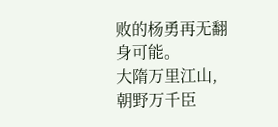败的杨勇再无翻身可能。
大隋万里江山,朝野万千臣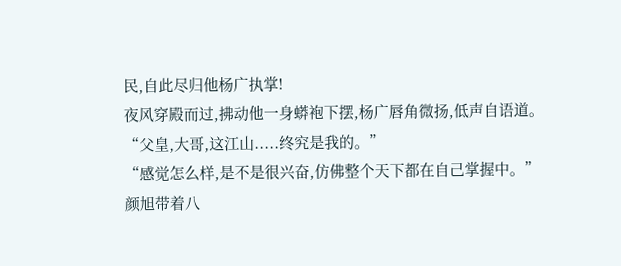民,自此尽归他杨广执掌!
夜风穿殿而过,拂动他一身蟒袍下摆,杨广唇角微扬,低声自语道。
“父皇,大哥,这江山.....终究是我的。”
“感觉怎么样,是不是很兴奋,仿佛整个天下都在自己掌握中。”
颜旭带着八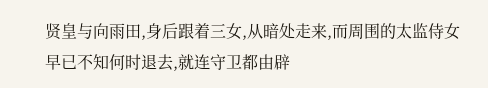贤皇与向雨田,身后跟着三女,从暗处走来,而周围的太监侍女早已不知何时退去,就连守卫都由辟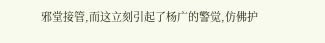邪堂接管,而这立刻引起了杨广的警觉,仿佛护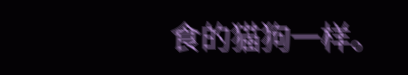食的猫狗一样。